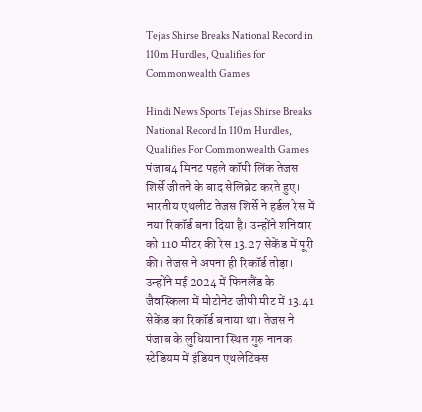Tejas Shirse Breaks National Record in 110m Hurdles, Qualifies for Commonwealth Games

Hindi News Sports Tejas Shirse Breaks National Record In 110m Hurdles, Qualifies For Commonwealth Games पंजाब4 मिनट पहले कॉपी लिंक तेजस शिर्से जीतने के बाद सेलिब्रेट करते हुए। भारतीय एथलीट तेजस शिर्से ने हर्डल रेस में नया रिकॉर्ड बना दिया है। उन्होंने शनिवार को 110 मीटर की रेस 13.27 सेकेंड में पूरी की। तेजस ने अपना ही रिकॉर्ड तोड़ा। उन्होंने मई 2024 में फिनलैंड के जैवस्किला में मोटोनेट जीपी मीट में 13.41 सेकेंड का रिकॉर्ड बनाया था। तेजस ने पंजाब के लुधियाना स्थित गुरु नानक स्टेडियम में इंडियन एथलेटिक्स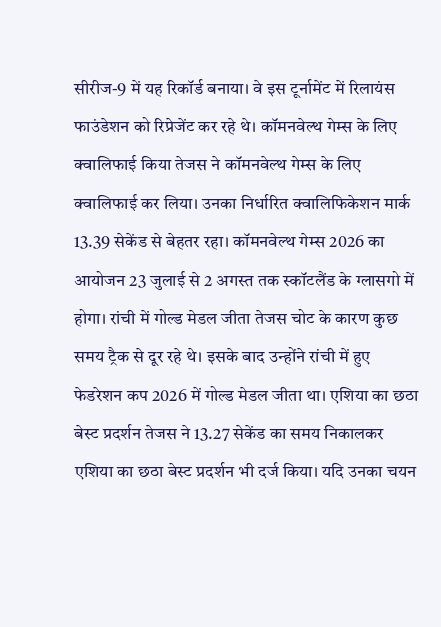सीरीज-9 में यह रिकॉर्ड बनाया। वे इस टूर्नामेंट में रिलायंस फाउंडेशन को रिप्रेजेंट कर रहे थे। कॉमनवेल्थ गेम्स के लिए क्वालिफाई किया तेजस ने कॉमनवेल्थ गेम्स के लिए क्वालिफाई कर लिया। उनका निर्धारित क्वालिफिकेशन मार्क 13.39 सेकेंड से बेहतर रहा। कॉमनवेल्थ गेम्स 2026 का आयोजन 23 जुलाई से 2 अगस्त तक स्कॉटलैंड के ग्लासगो में होगा। रांची में गोल्ड मेडल जीता तेजस चोट के कारण कुछ समय ट्रैक से दूर रहे थे। इसके बाद उन्होंने रांची में हुए फेडरेशन कप 2026 में गोल्ड मेडल जीता था। एशिया का छठा बेस्ट प्रदर्शन तेजस ने 13.27 सेकेंड का समय निकालकर एशिया का छठा बेस्ट प्रदर्शन भी दर्ज किया। यदि उनका चयन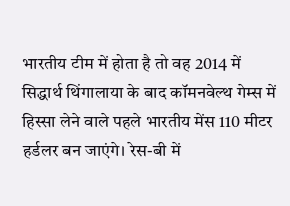भारतीय टीम में होता है तो वह 2014 में सिद्धार्थ थिंगालाया के बाद कॉमनवेल्थ गेम्स में हिस्सा लेने वाले पहले भारतीय मेंस 110 मीटर हर्डलर बन जाएंगे। रेस-बी में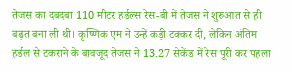तेजस का दबदबा 110 मीटर हर्डल्स रेस-बी में तेजस ने शुरुआत से ही बढ़त बना ली थी। कृष्णिक एम ने उन्हें कड़ी टक्कर दी, लेकिन अंतिम हर्डल से टकराने के बावजूद तेजस ने 13.27 सेकेंड में रेस पूरी कर पहला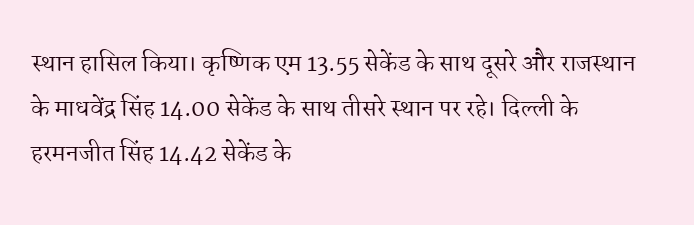स्थान हासिल किया। कृष्णिक एम 13.55 सेकेंड के साथ दूसरे और राजस्थान के माधवेंद्र सिंह 14.00 सेकेंड के साथ तीसरे स्थान पर रहे। दिल्ली के हरमनजीत सिंह 14.42 सेकेंड के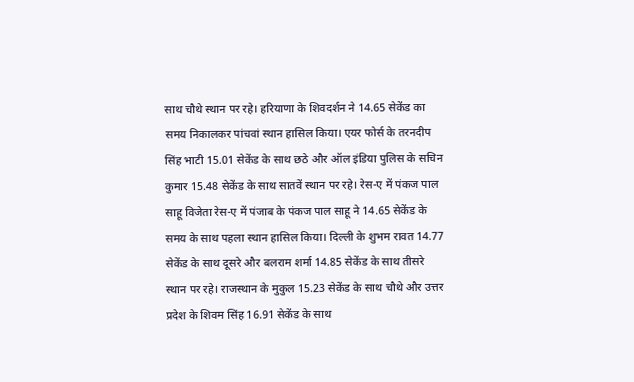साथ चौथे स्थान पर रहे। हरियाणा के शिवदर्शन ने 14.65 सेकेंड का समय निकालकर पांचवां स्थान हासिल किया। एयर फोर्स के तरनदीप सिंह भाटी 15.01 सेकेंड के साथ छठे और ऑल इंडिया पुलिस के सचिन कुमार 15.48 सेकेंड के साथ सातवें स्थान पर रहे। रेस-ए में पंकज पाल साहू विजेता रेस-ए में पंजाब के पंकज पाल साहू ने 14.65 सेकेंड के समय के साथ पहला स्थान हासिल किया। दिल्ली के शुभम रावत 14.77 सेकेंड के साथ दूसरे और बलराम शर्मा 14.85 सेकेंड के साथ तीसरे स्थान पर रहे। राजस्थान के मुकुल 15.23 सेकेंड के साथ चौथे और उत्तर प्रदेश के शिवम सिंह 16.91 सेकेंड के साथ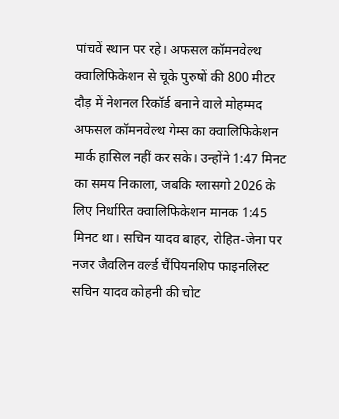पांचवें स्थान पर रहे। अफसल कॉमनवेल्थ क्वालिफिकेशन से चूके पुरुषों की 800 मीटर दौड़ में नेशनल रिकॉर्ड बनाने वाले मोहम्मद अफसल कॉमनवेल्थ गेम्स का क्वालिफिकेशन मार्क हासिल नहीं कर सके। उन्होंने 1:47 मिनट का समय निकाला, जबकि ग्लासगो 2026 के लिए निर्धारित क्वालिफिकेशन मानक 1:45 मिनट था। सचिन यादव बाहर, रोहित-जेना पर नजर जैवलिन वर्ल्ड चैंपियनशिप फाइनलिस्ट सचिन यादव कोहनी की चोट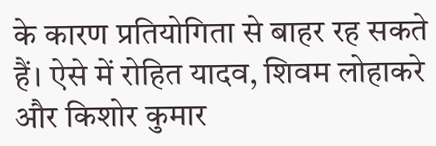के कारण प्रतियोगिता से बाहर रह सकते हैं। ऐसे में रोहित यादव, शिवम लोहाकरे और किशोर कुमार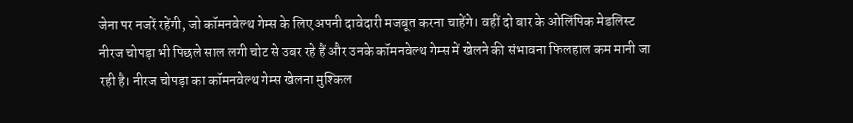जेना पर नजरें रहेंगी, जो कॉमनवेल्थ गेम्स के लिए अपनी दावेदारी मजबूत करना चाहेंगे। वहीं दो बार के ओलिंपिक मेडलिस्ट नीरज चोपड़ा भी पिछले साल लगी चोट से उबर रहे हैं और उनके कॉमनवेल्थ गेम्स में खेलने की संभावना फिलहाल कम मानी जा रही है। नीरज चोपड़ा का कॉमनवेल्थ गेम्स खेलना मुश्किल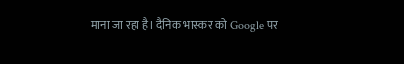माना जा रहा है। दैनिक भास्कर को Google पर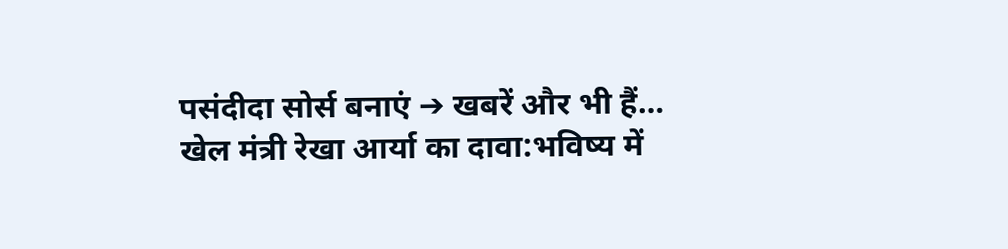पसंदीदा सोर्स बनाएं ➔ खबरें और भी हैं…
खेल मंत्री रेखा आर्या का दावा:भविष्य में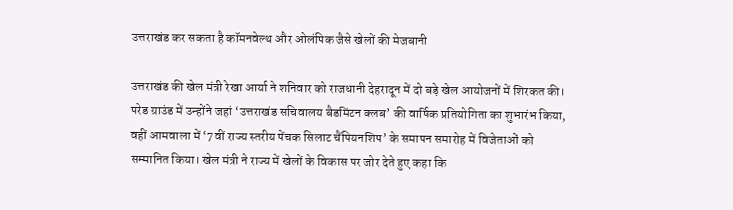उत्तराखंड कर सकता है कॉमनवेल्थ और ओलंपिक जैसे खेलों की मेजबानी

उत्तराखंड की खेल मंत्री रेखा आर्या ने शनिवार को राजधानी देहरादून में दो बड़े खेल आयोजनों में शिरकत की। परेड ग्राउंड में उन्होंने जहां ‘उत्तराखंड सचिवालय बैडमिंटन क्लब’ की वार्षिक प्रतियोगिता का शुभारंभ किया, वहीं आमवाला में ‘7वीं राज्य स्तरीय पेंचक सिलाट चैंपियनशिप’ के समापन समारोह में विजेताओं को सम्मानित किया। खेल मंत्री ने राज्य में खेलों के विकास पर जोर देते हुए कहा कि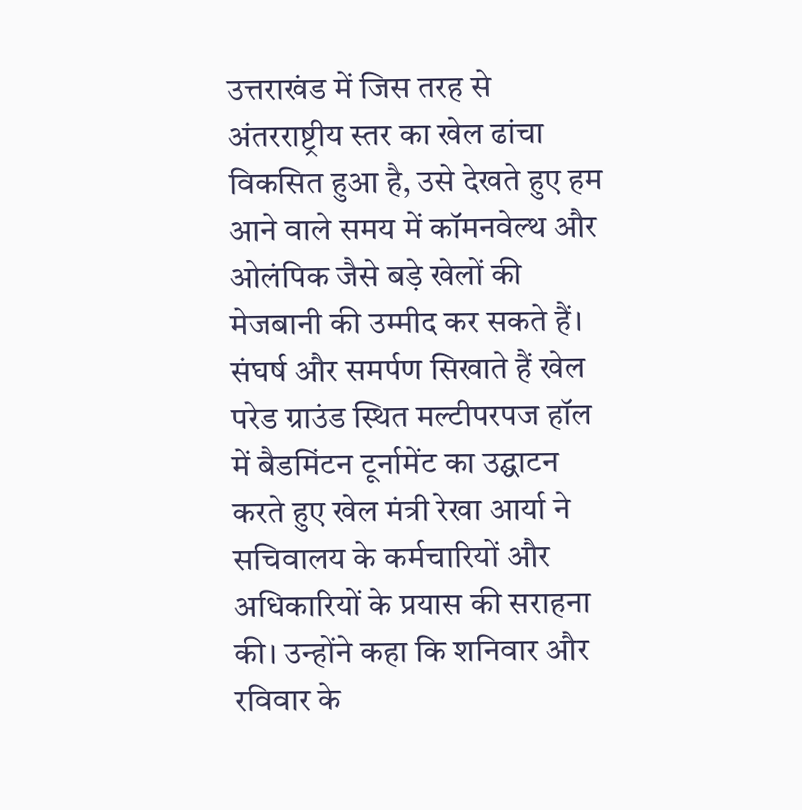उत्तराखंड में जिस तरह से अंतरराष्ट्रीय स्तर का खेल ढांचा विकसित हुआ है, उसे देखते हुए हम आने वाले समय में कॉमनवेल्थ और ओलंपिक जैसे बड़े खेलों की मेजबानी की उम्मीद कर सकते हैं। संघर्ष और समर्पण सिखाते हैं खेल परेड ग्राउंड स्थित मल्टीपरपज हॉल में बैडमिंटन टूर्नामेंट का उद्घाटन करते हुए खेल मंत्री रेखा आर्या ने सचिवालय के कर्मचारियों और अधिकारियों के प्रयास की सराहना की। उन्होंने कहा कि शनिवार और रविवार के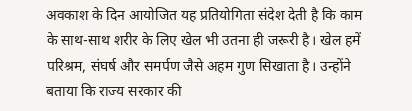अवकाश के दिन आयोजित यह प्रतियोगिता संदेश देती है कि काम के साथ-साथ शरीर के लिए खेल भी उतना ही जरूरी है। खेल हमें परिश्रम, संघर्ष और समर्पण जैसे अहम गुण सिखाता है। उन्होंने बताया कि राज्य सरकार की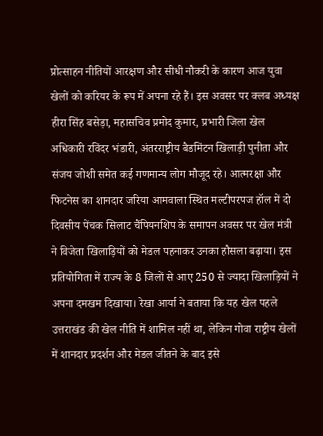प्रोत्साहन नीतियों आरक्षण और सीधी नौकरी के कारण आज युवा खेलों को करियर के रूप में अपना रहे हैं। इस अवसर पर क्लब अध्यक्ष हीरा सिंह बसेड़ा, महासचिव प्रमोद कुमार, प्रभारी जिला खेल अधिकारी रविंदर भंडारी, अंतरराष्ट्रीय बैडमिंटन खिलाड़ी पुनीता और संजय जोशी समेत कई गणमान्य लोग मौजूद रहे। आत्मरक्षा और फिटनेस का शानदार जरिया आमवाला स्थित मल्टीपरपज हॉल में दो दिवसीय पेंचक सिलाट चैंपियनशिप के समापन अवसर पर खेल मंत्री ने विजेता खिलाड़ियों को मेडल पहनाकर उनका हौसला बढ़ाया। इस प्रतियोगिता में राज्य के 8 जिलों से आए 250 से ज्यादा खिलाड़ियों ने अपना दमखम दिखाया। रेखा आर्या ने बताया कि यह खेल पहले उत्तराखंड की खेल नीति में शामिल नहीं था, लेकिन गोवा राष्ट्रीय खेलों में शानदार प्रदर्शन और मेडल जीतने के बाद इसे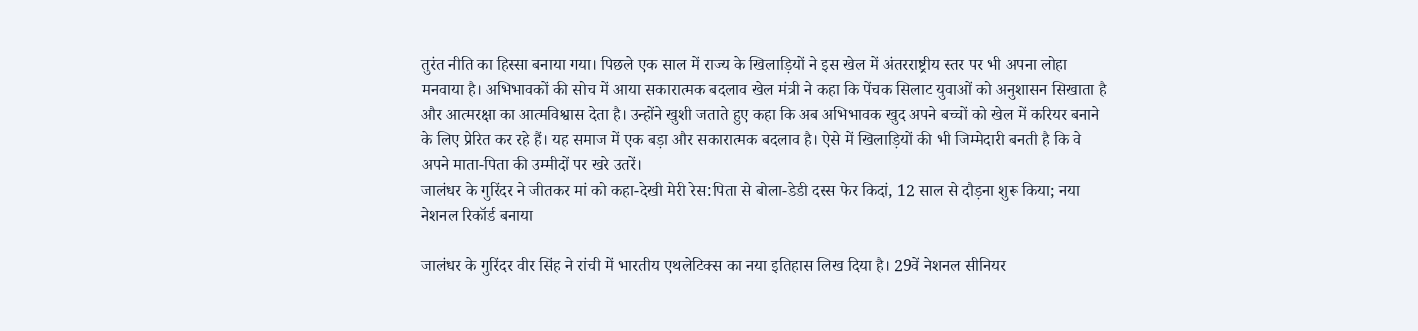तुरंत नीति का हिस्सा बनाया गया। पिछले एक साल में राज्य के खिलाड़ियों ने इस खेल में अंतरराष्ट्रीय स्तर पर भी अपना लोहा मनवाया है। अभिभावकों की सोच में आया सकारात्मक बदलाव खेल मंत्री ने कहा कि पेंचक सिलाट युवाओं को अनुशासन सिखाता है और आत्मरक्षा का आत्मविश्वास देता है। उन्होंने खुशी जताते हुए कहा कि अब अभिभावक खुद अपने बच्चों को खेल में करियर बनाने के लिए प्रेरित कर रहे हैं। यह समाज में एक बड़ा और सकारात्मक बदलाव है। ऐसे में खिलाड़ियों की भी जिम्मेदारी बनती है कि वे अपने माता-पिता की उम्मीदों पर खरे उतरें।
जालंधर के गुरिंदर ने जीतकर मां को कहा-देखी मेरी रेस:पिता से बोला-डेडी दस्स फेर किदां, 12 साल से दौड़ना शुरू किया; नया नेशनल रिकॉर्ड बनाया

जालंधर के गुरिंदर वीर सिंह ने रांची में भारतीय एथलेटिक्स का नया इतिहास लिख दिया है। 29वें नेशनल सीनियर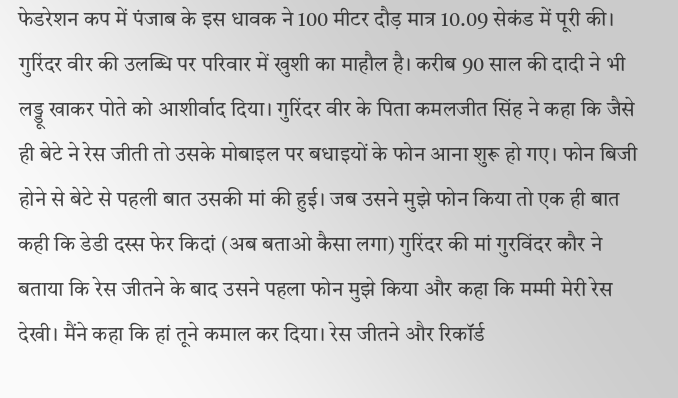फेडरेशन कप में पंजाब के इस धावक ने 100 मीटर दौड़ मात्र 10.09 सेकंड में पूरी की। गुरिंदर वीर की उलब्धि पर परिवार में खुशी का माहौल है। करीब 90 साल की दादी ने भी लड्डू खाकर पोते को आशीर्वाद दिया। गुरिंदर वीर के पिता कमलजीत सिंह ने कहा कि जैसे ही बेटे ने रेस जीती तो उसके मोबाइल पर बधाइयों के फोन आना शुरू हो गए। फोन बिजी होने से बेटे से पहली बात उसकी मां की हुई। जब उसने मुझे फोन किया तो एक ही बात कही कि डेडी दस्स फेर किदां (अब बताओ कैसा लगा) गुरिंदर की मां गुरविंदर कौर ने बताया कि रेस जीतने के बाद उसने पहला फोन मुझे किया और कहा कि मम्मी मेरी रेस देखी। मैंने कहा कि हां तूने कमाल कर दिया। रेस जीतने और रिकॉर्ड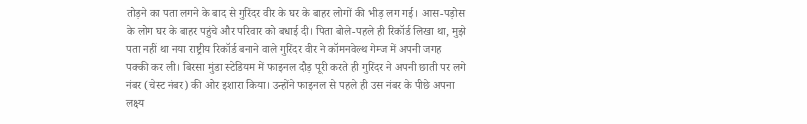तोड़ने का पता लगने के बाद से गुरिंदर वीर के घर के बाहर लोगों की भीड़ लग गई। आस-पड़ोस के लोग घर के बाहर पहुंचे और परिवार को बधाई दी। पिता बोले-पहले ही रिकॉर्ड लिखा था, मुझे पता नहीं था नया राष्ट्रीय रिकॉर्ड बनाने वाले गुरिंदर वीर ने कॉमनवेल्थ गेम्ज में अपनी जगह पक्की कर ली। बिरसा मुंडा स्टेडियम में फाइनल दौड़ पूरी करते ही गुरिंदर ने अपनी छाती पर लगे नंबर (चेस्ट नंबर) की ओर इशारा किया। उन्होंने फाइनल से पहले ही उस नंबर के पीछे अपना लक्ष्य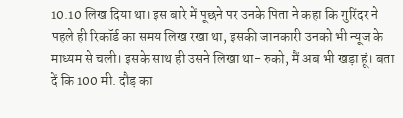10.10 लिख दिया था। इस बारे में पूछने पर उनके पिता ने कहा कि गुरिंदर ने पहले ही रिकॉर्ड का समय लिख रखा था, इसकी जानकारी उनको भी न्यूज के माध्यम से चली। इसके साथ ही उसने लिखा था- रुको, मैं अब भी खड़ा हूं। बता दें कि 100 मी. दौड़ का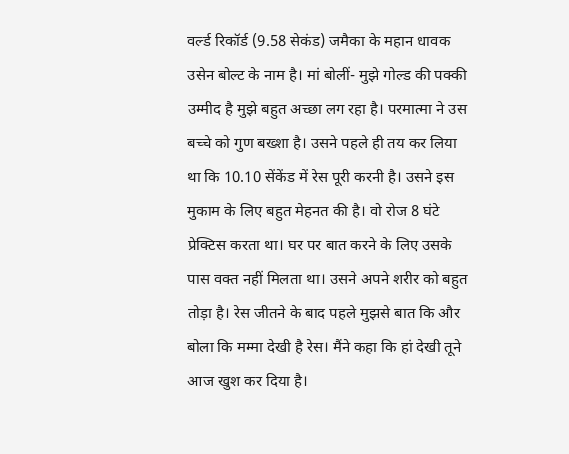वर्ल्ड रिकॉर्ड (9.58 सेकंड) जमैका के महान धावक उसेन बोल्ट के नाम है। मां बोलीं- मुझे गोल्ड की पक्की उम्मीद है मुझे बहुत अच्छा लग रहा है। परमात्मा ने उस बच्चे को गुण बख्शा है। उसने पहले ही तय कर लिया था कि 10.10 सेंकेंड में रेस पूरी करनी है। उसने इस मुकाम के लिए बहुत मेहनत की है। वो रोज 8 घंटे प्रेक्टिस करता था। घर पर बात करने के लिए उसके पास वक्त नहीं मिलता था। उसने अपने शरीर को बहुत तोड़ा है। रेस जीतने के बाद पहले मुझसे बात कि और बोला कि मम्मा देखी है रेस। मैंने कहा कि हां देखी तूने आज खुश कर दिया है।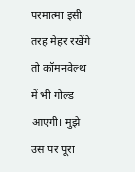परमात्मा इसी तरह मेहर रखेंगे तो कॉमनवेल्थ में भी गोल्ड आएगी। मुझे उस पर पूरा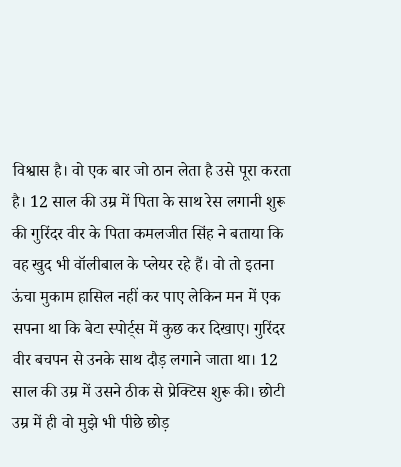विश्वास है। वो एक बार जो ठान लेता है उसे पूरा करता है। 12 साल की उम्र में पिता के साथ रेस लगानी शुरू की गुरिंदर वीर के पिता कमलजीत सिंह ने बताया कि वह खुद भी वॉलीबाल के प्लेयर रहे हैं। वो तो इतना ऊंचा मुकाम हासिल नहीं कर पाए लेकिन मन में एक सपना था कि बेटा स्पोर्ट्स में कुछ कर दिखाए। गुरिंदर वीर बचपन से उनके साथ दौड़ लगाने जाता था। 12 साल की उम्र में उसने ठीक से प्रेक्टिस शुरू की। छोटी उम्र में ही वो मुझे भी पीछे छोड़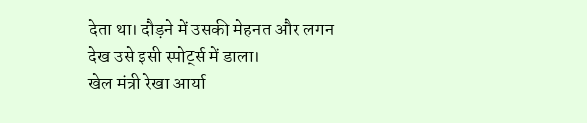देता था। दौड़ने में उसकी मेहनत और लगन देख उसे इसी स्पोर्ट्स में डाला।
खेल मंत्री रेखा आर्या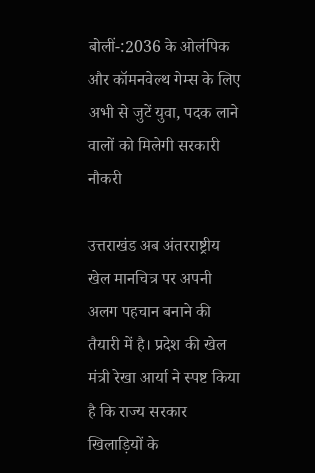बोलीं-:2036 के ओलंपिक और कॉमनवेल्थ गेम्स के लिए अभी से जुटें युवा, पदक लाने वालों को मिलेगी सरकारी नौकरी

उत्तराखंड अब अंतरराष्ट्रीय खेल मानचित्र पर अपनी अलग पहचान बनाने की तैयारी में है। प्रदेश की खेल मंत्री रेखा आर्या ने स्पष्ट किया है कि राज्य सरकार खिलाड़ियों के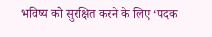भविष्य को सुरक्षित करने के लिए ‘पदक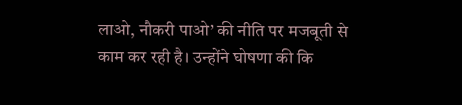लाओ, नौकरी पाओ’ की नीति पर मजबूती से काम कर रही है। उन्होंने घोषणा की कि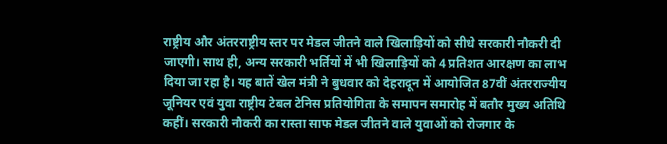राष्ट्रीय और अंतरराष्ट्रीय स्तर पर मेडल जीतने वाले खिलाड़ियों को सीधे सरकारी नौकरी दी जाएगी। साथ ही, अन्य सरकारी भर्तियों में भी खिलाड़ियों को 4 प्रतिशत आरक्षण का लाभ दिया जा रहा है। यह बातें खेल मंत्री ने बुधवार को देहरादून में आयोजित 87वीं अंतरराज्यीय जूनियर एवं युवा राष्ट्रीय टेबल टेनिस प्रतियोगिता के समापन समारोह में बतौर मुख्य अतिथि कहीं। सरकारी नौकरी का रास्ता साफ मेडल जीतने वाले युवाओं को रोजगार के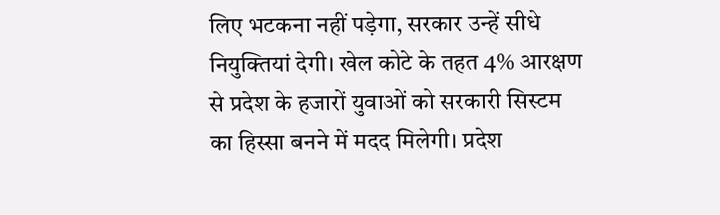लिए भटकना नहीं पड़ेगा, सरकार उन्हें सीधे नियुक्तियां देगी। खेल कोटे के तहत 4% आरक्षण से प्रदेश के हजारों युवाओं को सरकारी सिस्टम का हिस्सा बनने में मदद मिलेगी। प्रदेश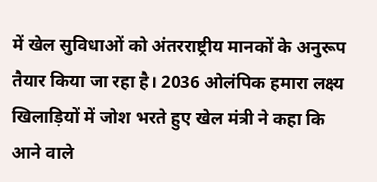में खेल सुविधाओं को अंतरराष्ट्रीय मानकों के अनुरूप तैयार किया जा रहा है। 2036 ओलंपिक हमारा लक्ष्य खिलाड़ियों में जोश भरते हुए खेल मंत्री ने कहा कि आने वाले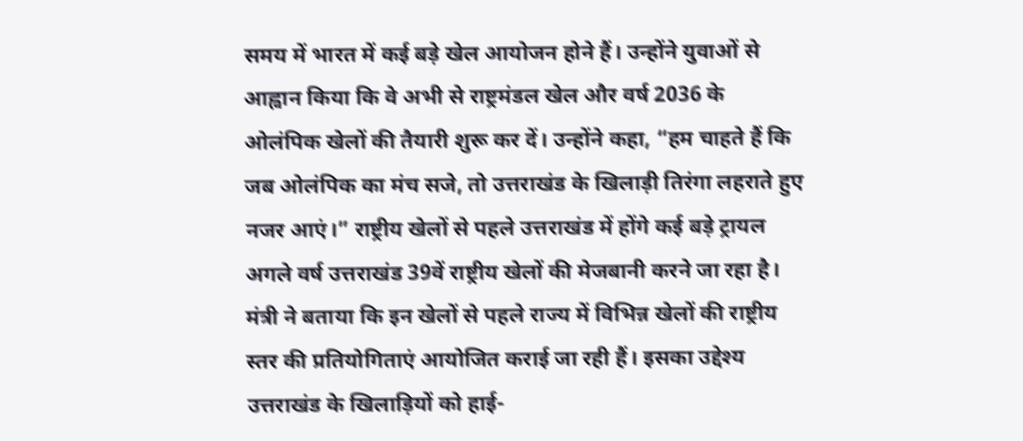समय में भारत में कई बड़े खेल आयोजन होने हैं। उन्होंने युवाओं से आह्वान किया कि वे अभी से राष्ट्रमंडल खेल और वर्ष 2036 के ओलंपिक खेलों की तैयारी शुरू कर दें। उन्होंने कहा, “हम चाहते हैं कि जब ओलंपिक का मंच सजे, तो उत्तराखंड के खिलाड़ी तिरंगा लहराते हुए नजर आएं।” राष्ट्रीय खेलों से पहले उत्तराखंड में होंगे कई बड़े ट्रायल अगले वर्ष उत्तराखंड 39वें राष्ट्रीय खेलों की मेजबानी करने जा रहा है। मंत्री ने बताया कि इन खेलों से पहले राज्य में विभिन्न खेलों की राष्ट्रीय स्तर की प्रतियोगिताएं आयोजित कराई जा रही हैं। इसका उद्देश्य उत्तराखंड के खिलाड़ियों को हाई-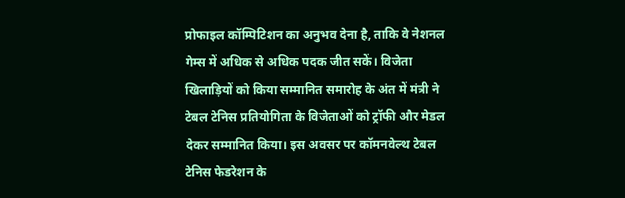प्रोफाइल कॉम्पिटिशन का अनुभव देना है, ताकि वे नेशनल गेम्स में अधिक से अधिक पदक जीत सकें। विजेता खिलाड़ियों को किया सम्मानित समारोह के अंत में मंत्री ने टेबल टेनिस प्रतियोगिता के विजेताओं को ट्रॉफी और मेडल देकर सम्मानित किया। इस अवसर पर कॉमनवेल्थ टेबल टेनिस फेडरेशन के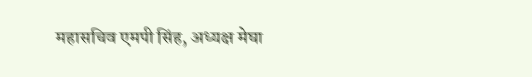महासचिव एमपी सिंह, अध्यक्ष मेघा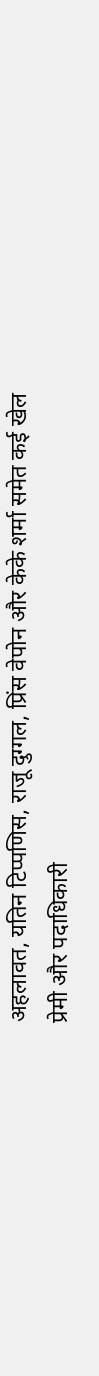अहलावत, यतिन टिप्पणिस, राजू दुग्गल, प्रिंस वेपोन और केके शर्मा समेत कई खेल प्रेमी और पदाधिकारी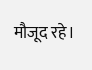मौजूद रहे।